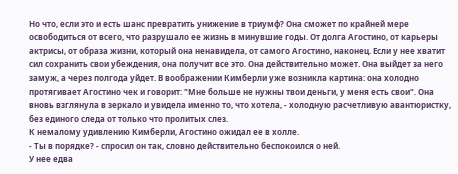Но что, если это и есть шанс превратить унижение в триумф? Она сможет по крайней мере освободиться от всего, что разрушало ее жизнь в минувшие годы. От долга Агостино, от карьеры актрисы, от образа жизни, который она ненавидела, от самого Агостино, наконец. Если у нее хватит сил сохранить свои убеждения, она получит все это. Она действительно может. Она выйдет за него замуж, а через полгода уйдет. В воображении Кимберли уже возникла картина: она холодно протягивает Агостино чек и говорит: "Мне больше не нужны твои деньги, у меня есть свои". Она вновь взглянула в зеркало и увидела именно то, что хотела, - холодную расчетливую авантюристку, без единого следа от только что пролитых слез.
К немалому удивлению Кимберли, Агостино ожидал ее в холле.
- Ты в порядке? - спросил он так, словно действительно беспокоился о ней.
У нее едва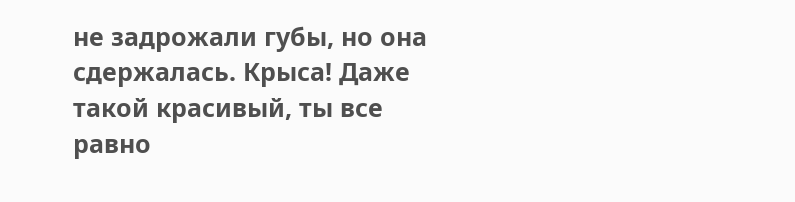не задрожали губы, но она сдержалась. Крыса! Даже такой красивый, ты все равно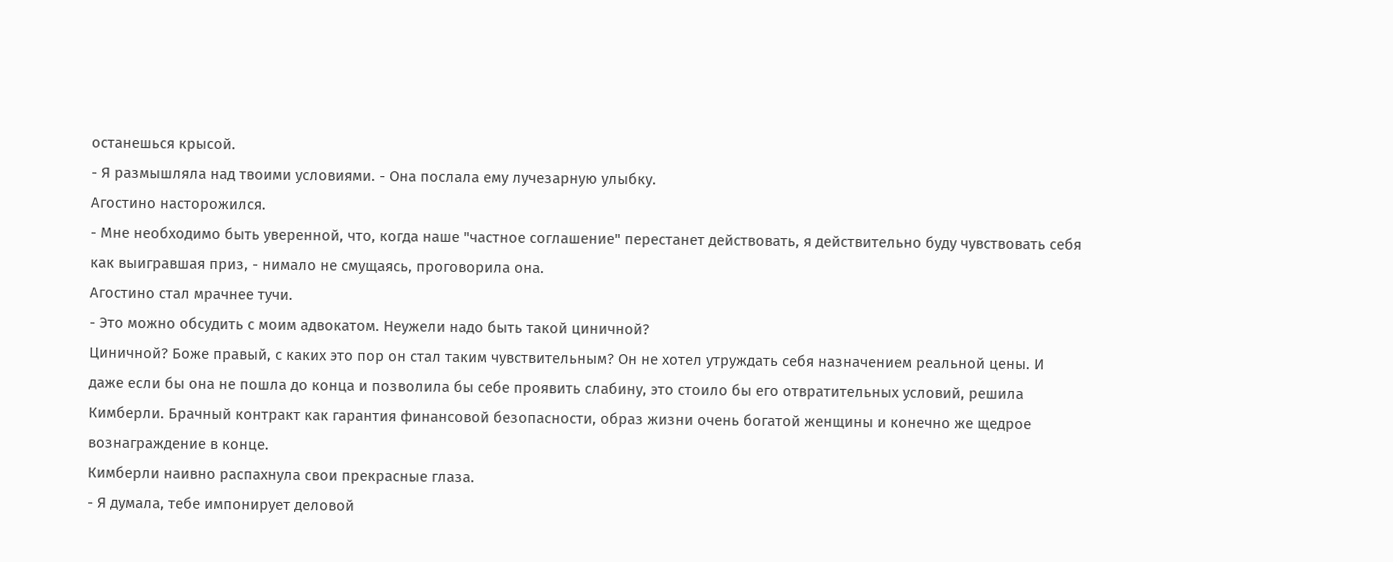останешься крысой.
- Я размышляла над твоими условиями. - Она послала ему лучезарную улыбку.
Агостино насторожился.
- Мне необходимо быть уверенной, что, когда наше "частное соглашение" перестанет действовать, я действительно буду чувствовать себя как выигравшая приз, - нимало не смущаясь, проговорила она.
Агостино стал мрачнее тучи.
- Это можно обсудить с моим адвокатом. Неужели надо быть такой циничной?
Циничной? Боже правый, с каких это пор он стал таким чувствительным? Он не хотел утруждать себя назначением реальной цены. И даже если бы она не пошла до конца и позволила бы себе проявить слабину, это стоило бы его отвратительных условий, решила Кимберли. Брачный контракт как гарантия финансовой безопасности, образ жизни очень богатой женщины и конечно же щедрое вознаграждение в конце.
Кимберли наивно распахнула свои прекрасные глаза.
- Я думала, тебе импонирует деловой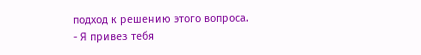подход к решению этого вопроса.
- Я привез тебя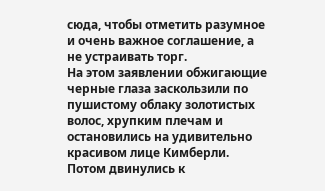сюда, чтобы отметить разумное и очень важное соглашение, а не устраивать торг.
На этом заявлении обжигающие черные глаза заскользили по пушистому облаку золотистых волос, хрупким плечам и остановились на удивительно красивом лице Кимберли. Потом двинулись к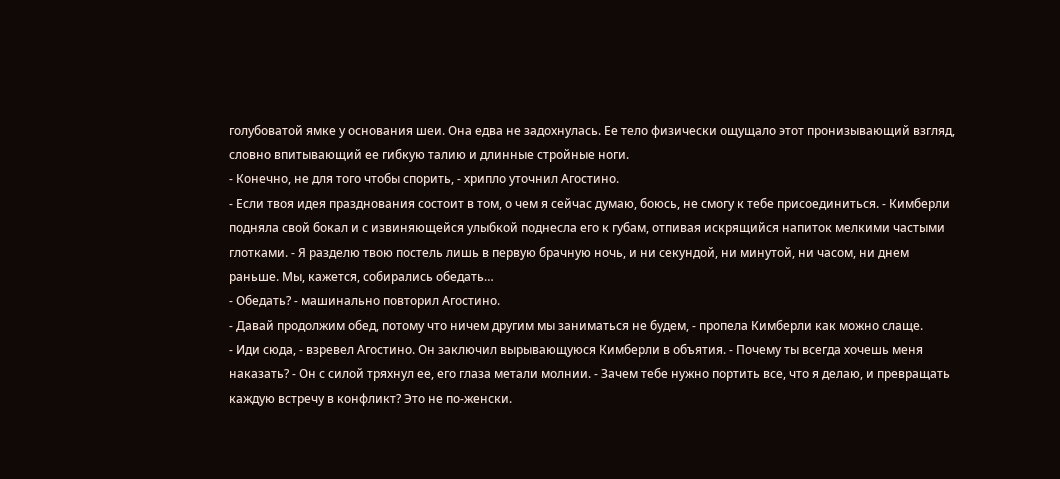голубоватой ямке у основания шеи. Она едва не задохнулась. Ее тело физически ощущало этот пронизывающий взгляд, словно впитывающий ее гибкую талию и длинные стройные ноги.
- Конечно, не для того чтобы спорить, - хрипло уточнил Агостино.
- Если твоя идея празднования состоит в том, о чем я сейчас думаю, боюсь, не смогу к тебе присоединиться. - Кимберли подняла свой бокал и с извиняющейся улыбкой поднесла его к губам, отпивая искрящийся напиток мелкими частыми глотками. - Я разделю твою постель лишь в первую брачную ночь, и ни секундой, ни минутой, ни часом, ни днем раньше. Мы, кажется, собирались обедать…
- Обедать? - машинально повторил Агостино.
- Давай продолжим обед, потому что ничем другим мы заниматься не будем, - пропела Кимберли как можно слаще.
- Иди сюда, - взревел Агостино. Он заключил вырывающуюся Кимберли в объятия. - Почему ты всегда хочешь меня наказать? - Он с силой тряхнул ее, его глаза метали молнии. - Зачем тебе нужно портить все, что я делаю, и превращать каждую встречу в конфликт? Это не по-женски.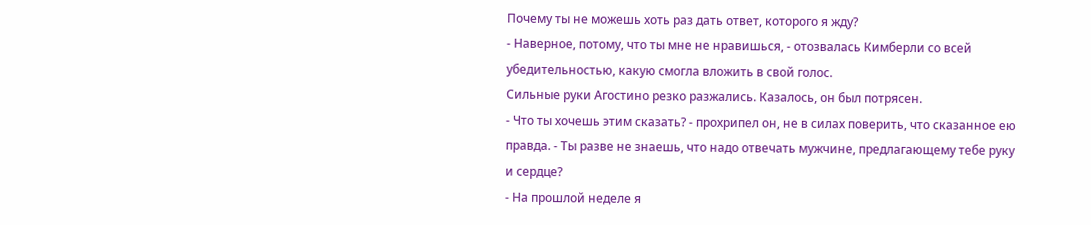Почему ты не можешь хоть раз дать ответ, которого я жду?
- Наверное, потому, что ты мне не нравишься, - отозвалась Кимберли со всей убедительностью, какую смогла вложить в свой голос.
Сильные руки Агостино резко разжались. Казалось, он был потрясен.
- Что ты хочешь этим сказать? - прохрипел он, не в силах поверить, что сказанное ею правда. - Ты разве не знаешь, что надо отвечать мужчине, предлагающему тебе руку и сердце?
- На прошлой неделе я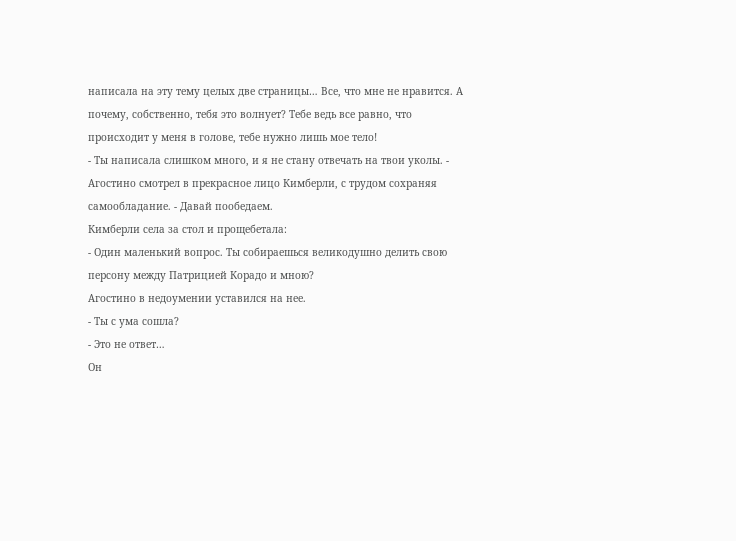написала на эту тему целых две страницы… Все, что мне не нравится. А почему, собственно, тебя это волнует? Тебе ведь все равно, что происходит у меня в голове, тебе нужно лишь мое тело!
- Ты написала слишком много, и я не стану отвечать на твои уколы. - Агостино смотрел в прекрасное лицо Кимберли, с трудом сохраняя самообладание. - Давай пообедаем.
Кимберли села за стол и прощебетала:
- Один маленький вопрос. Ты собираешься великодушно делить свою персону между Патрицией Корадо и мною?
Агостино в недоумении уставился на нее.
- Ты с ума сошла?
- Это не ответ…
Он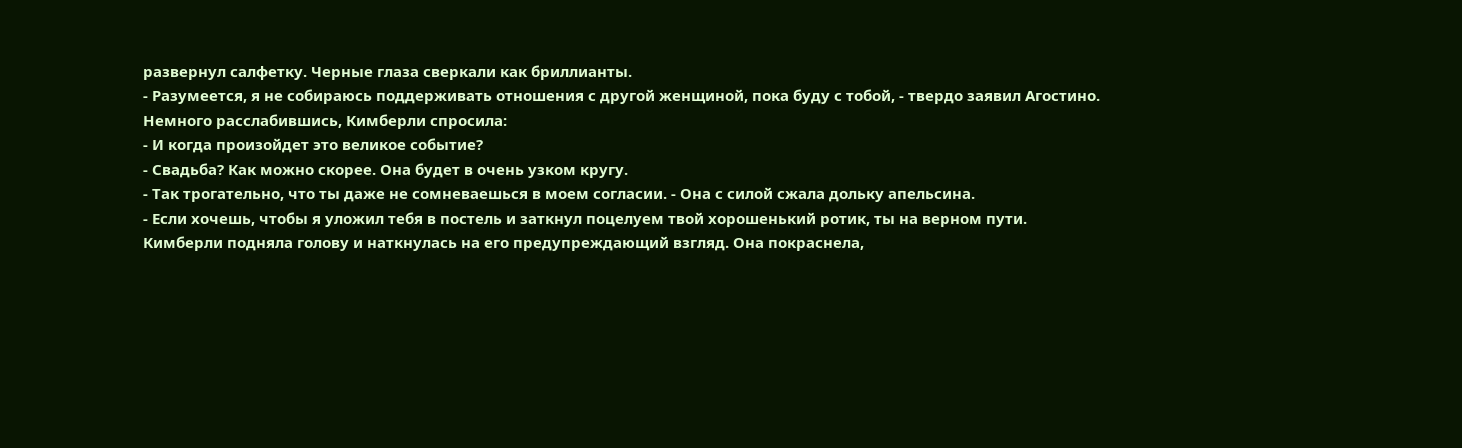развернул салфетку. Черные глаза сверкали как бриллианты.
- Разумеется, я не собираюсь поддерживать отношения с другой женщиной, пока буду с тобой, - твердо заявил Агостино.
Немного расслабившись, Кимберли спросила:
- И когда произойдет это великое событие?
- Свадьба? Как можно скорее. Она будет в очень узком кругу.
- Так трогательно, что ты даже не сомневаешься в моем согласии. - Она с силой сжала дольку апельсина.
- Если хочешь, чтобы я уложил тебя в постель и заткнул поцелуем твой хорошенький ротик, ты на верном пути.
Кимберли подняла голову и наткнулась на его предупреждающий взгляд. Она покраснела,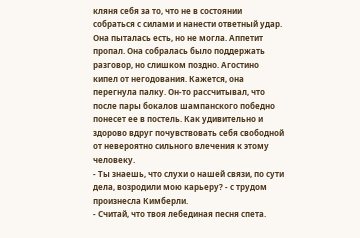кляня себя за то, что не в состоянии собраться с силами и нанести ответный удар.
Она пыталась есть, но не могла. Аппетит пропал. Она собралась было поддержать разговор, но слишком поздно. Агостино кипел от негодования. Кажется, она перегнула палку. Он-то рассчитывал, что после пары бокалов шампанского победно понесет ее в постель. Как удивительно и здорово вдруг почувствовать себя свободной от невероятно сильного влечения к этому человеку.
- Ты знаешь, что слухи о нашей связи, по сути дела, возродили мою карьеру? - с трудом произнесла Кимберли.
- Считай, что твоя лебединая песня спета.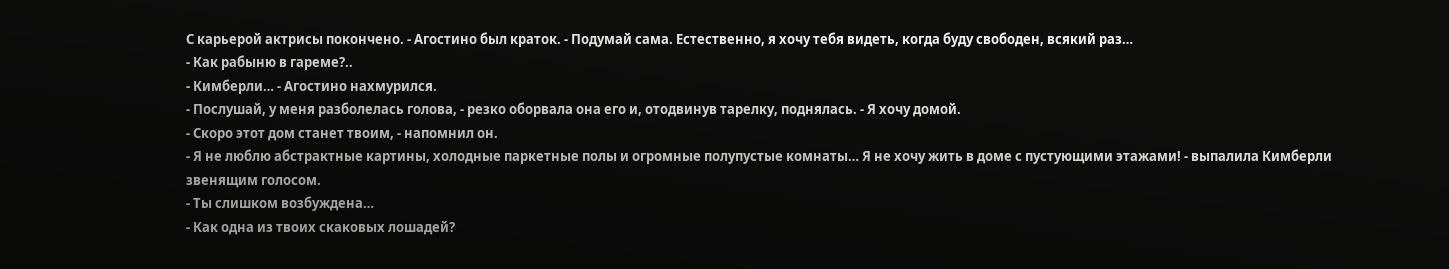С карьерой актрисы покончено. - Агостино был краток. - Подумай сама. Естественно, я хочу тебя видеть, когда буду свободен, всякий раз…
- Как рабыню в гареме?..
- Кимберли… - Агостино нахмурился.
- Послушай, у меня разболелась голова, - резко оборвала она его и, отодвинув тарелку, поднялась. - Я хочу домой.
- Скоро этот дом станет твоим, - напомнил он.
- Я не люблю абстрактные картины, холодные паркетные полы и огромные полупустые комнаты… Я не хочу жить в доме с пустующими этажами! - выпалила Кимберли звенящим голосом.
- Ты слишком возбуждена…
- Как одна из твоих скаковых лошадей?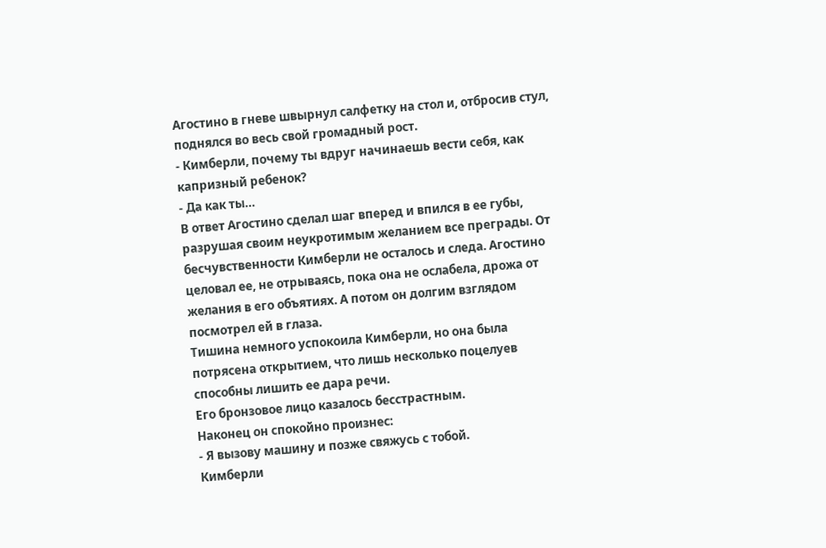Агостино в гневе швырнул салфетку на стол и, отбросив стул, поднялся во весь свой громадный рост.
- Кимберли, почему ты вдруг начинаешь вести себя, как капризный ребенок?
- Да как ты…
В ответ Агостино сделал шаг вперед и впился в ее губы, разрушая своим неукротимым желанием все преграды. От бесчувственности Кимберли не осталось и следа. Агостино целовал ее, не отрываясь, пока она не ослабела, дрожа от желания в его объятиях. А потом он долгим взглядом посмотрел ей в глаза.
Тишина немного успокоила Кимберли, но она была потрясена открытием, что лишь несколько поцелуев способны лишить ее дара речи.
Его бронзовое лицо казалось бесстрастным.
Наконец он спокойно произнес:
- Я вызову машину и позже свяжусь с тобой.
Кимберли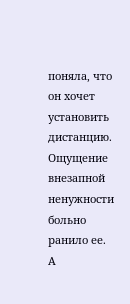поняла, что он хочет установить дистанцию. Ощущение внезапной ненужности больно ранило ее. А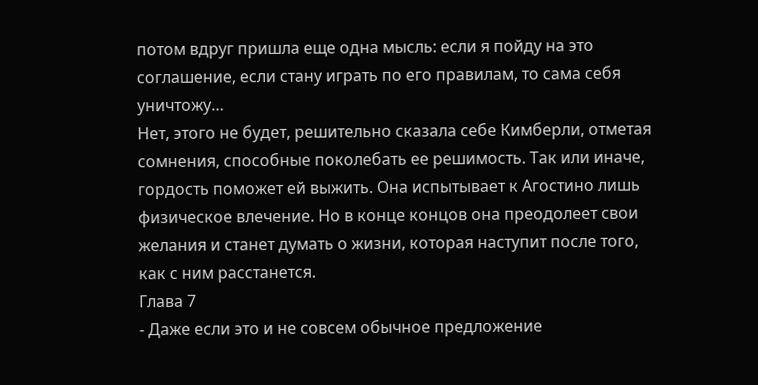потом вдруг пришла еще одна мысль: если я пойду на это соглашение, если стану играть по его правилам, то сама себя уничтожу…
Нет, этого не будет, решительно сказала себе Кимберли, отметая сомнения, способные поколебать ее решимость. Так или иначе, гордость поможет ей выжить. Она испытывает к Агостино лишь физическое влечение. Но в конце концов она преодолеет свои желания и станет думать о жизни, которая наступит после того, как с ним расстанется.
Глава 7
- Даже если это и не совсем обычное предложение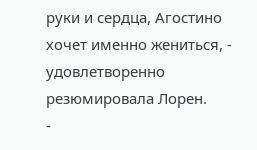руки и сердца, Агостино хочет именно жениться, - удовлетворенно резюмировала Лорен.
-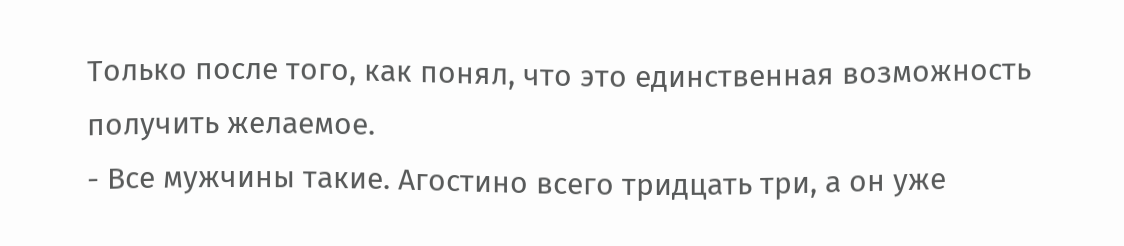Только после того, как понял, что это единственная возможность получить желаемое.
- Все мужчины такие. Агостино всего тридцать три, а он уже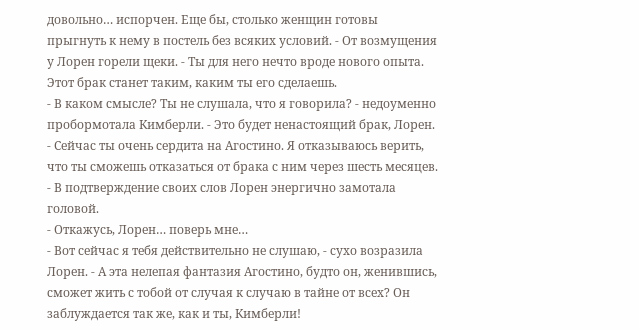довольно… испорчен. Еще бы, столько женщин готовы прыгнуть к нему в постель без всяких условий. - От возмущения у Лорен горели щеки. - Ты для него нечто вроде нового опыта. Этот брак станет таким, каким ты его сделаешь.
- В каком смысле? Ты не слушала, что я говорила? - недоуменно пробормотала Кимберли. - Это будет ненастоящий брак, Лорен.
- Сейчас ты очень сердита на Агостино. Я отказываюсь верить, что ты сможешь отказаться от брака с ним через шесть месяцев. - В подтверждение своих слов Лорен энергично замотала головой.
- Откажусь, Лорен… поверь мне…
- Вот сейчас я тебя действительно не слушаю, - сухо возразила Лорен. - А эта нелепая фантазия Агостино, будто он, женившись, сможет жить с тобой от случая к случаю в тайне от всех? Он заблуждается так же, как и ты, Кимберли!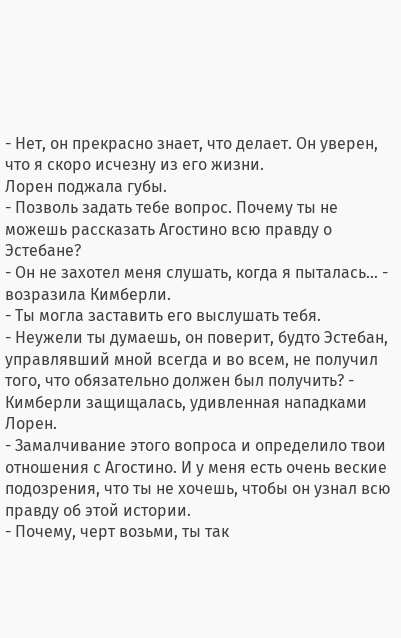- Нет, он прекрасно знает, что делает. Он уверен, что я скоро исчезну из его жизни.
Лорен поджала губы.
- Позволь задать тебе вопрос. Почему ты не можешь рассказать Агостино всю правду о Эстебане?
- Он не захотел меня слушать, когда я пыталась… - возразила Кимберли.
- Ты могла заставить его выслушать тебя.
- Неужели ты думаешь, он поверит, будто Эстебан, управлявший мной всегда и во всем, не получил того, что обязательно должен был получить? - Кимберли защищалась, удивленная нападками Лорен.
- Замалчивание этого вопроса и определило твои отношения с Агостино. И у меня есть очень веские подозрения, что ты не хочешь, чтобы он узнал всю правду об этой истории.
- Почему, черт возьми, ты так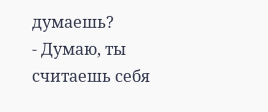думаешь?
- Думаю, ты считаешь себя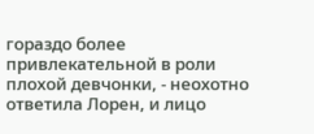гораздо более привлекательной в роли плохой девчонки, - неохотно ответила Лорен, и лицо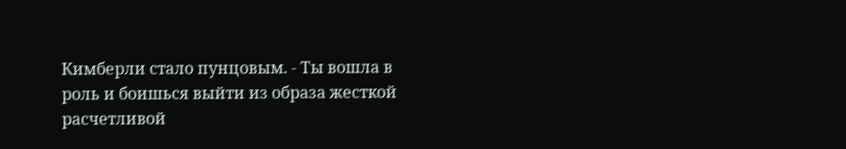Кимберли стало пунцовым. - Ты вошла в роль и боишься выйти из образа жесткой расчетливой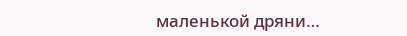маленькой дряни…